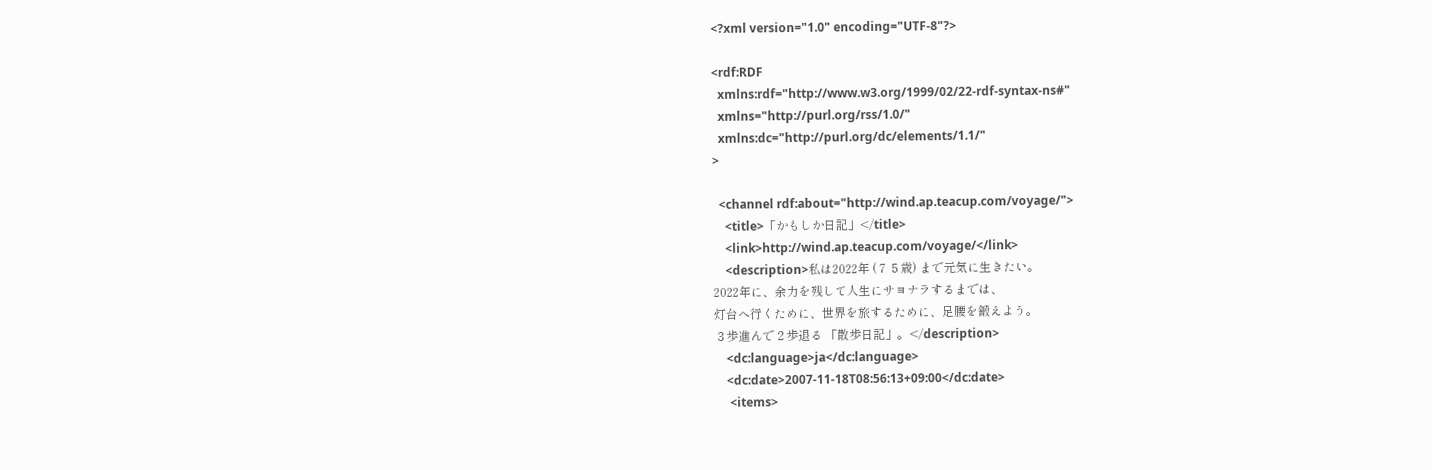<?xml version="1.0" encoding="UTF-8"?>

<rdf:RDF
  xmlns:rdf="http://www.w3.org/1999/02/22-rdf-syntax-ns#"
  xmlns="http://purl.org/rss/1.0/"
  xmlns:dc="http://purl.org/dc/elements/1.1/"
>

  <channel rdf:about="http://wind.ap.teacup.com/voyage/">
    <title>「かもしか日記」</title>
    <link>http://wind.ap.teacup.com/voyage/</link>
    <description>私は2022年 (７５歳) まで元気に生きたい。
2022年に、余力を残して人生にサヨナラするまでは、
灯台へ行くために、世界を旅するために、足腰を鍛えよう。
３歩進んで２歩退る 「散歩日記」。</description>
    <dc:language>ja</dc:language>
    <dc:date>2007-11-18T08:56:13+09:00</dc:date>
     <items>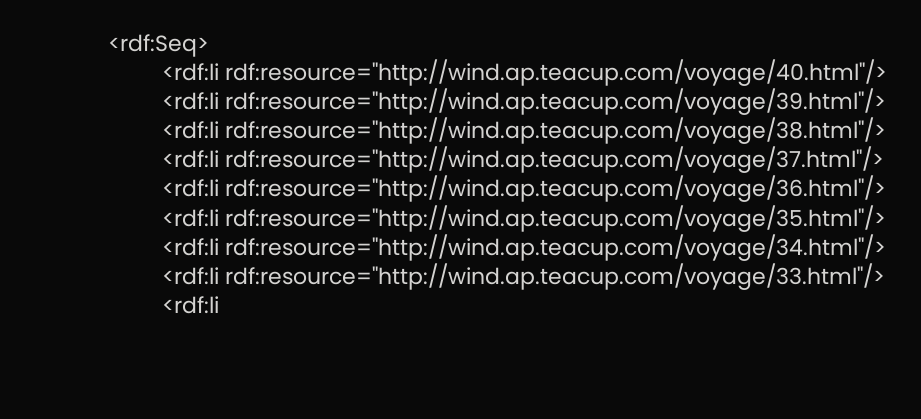<rdf:Seq>
         <rdf:li rdf:resource="http://wind.ap.teacup.com/voyage/40.html"/>
         <rdf:li rdf:resource="http://wind.ap.teacup.com/voyage/39.html"/>
         <rdf:li rdf:resource="http://wind.ap.teacup.com/voyage/38.html"/>
         <rdf:li rdf:resource="http://wind.ap.teacup.com/voyage/37.html"/>
         <rdf:li rdf:resource="http://wind.ap.teacup.com/voyage/36.html"/>
         <rdf:li rdf:resource="http://wind.ap.teacup.com/voyage/35.html"/>
         <rdf:li rdf:resource="http://wind.ap.teacup.com/voyage/34.html"/>
         <rdf:li rdf:resource="http://wind.ap.teacup.com/voyage/33.html"/>
         <rdf:li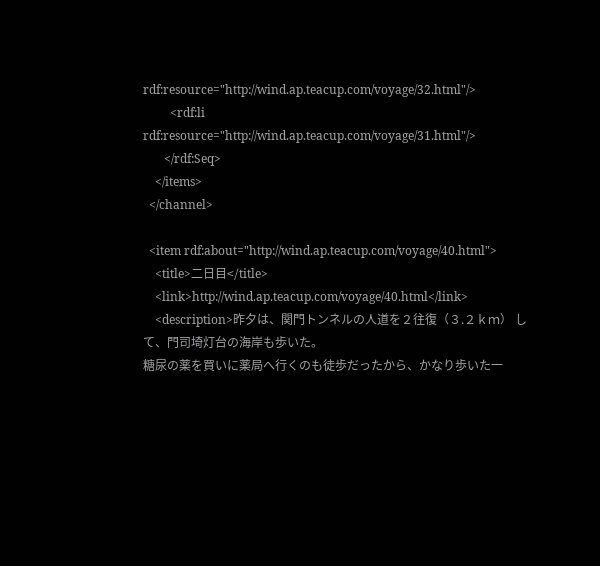rdf:resource="http://wind.ap.teacup.com/voyage/32.html"/>
         <rdf:li rdf:resource="http://wind.ap.teacup.com/voyage/31.html"/>
       </rdf:Seq>
    </items>
  </channel>

  <item rdf:about="http://wind.ap.teacup.com/voyage/40.html">
    <title>二日目</title>
    <link>http://wind.ap.teacup.com/voyage/40.html</link>
    <description>昨夕は、関門トンネルの人道を２往復（３.２ｋｍ） して、門司埼灯台の海岸も歩いた。
糖尿の薬を買いに薬局へ行くのも徒歩だったから、かなり歩いた一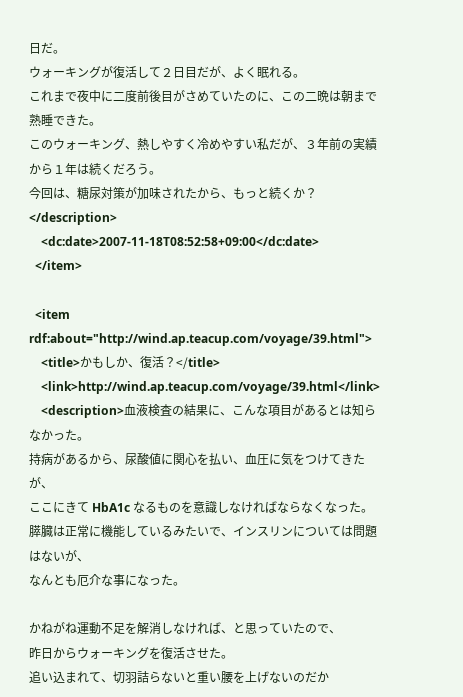日だ。
ウォーキングが復活して２日目だが、よく眠れる。
これまで夜中に二度前後目がさめていたのに、この二晩は朝まで熟睡できた。
このウォーキング、熱しやすく冷めやすい私だが、３年前の実績から１年は続くだろう。
今回は、糖尿対策が加味されたから、もっと続くか？ </description>
    <dc:date>2007-11-18T08:52:58+09:00</dc:date>
  </item>

  <item rdf:about="http://wind.ap.teacup.com/voyage/39.html">
    <title>かもしか、復活？</title>
    <link>http://wind.ap.teacup.com/voyage/39.html</link>
    <description>血液検査の結果に、こんな項目があるとは知らなかった。
持病があるから、尿酸値に関心を払い、血圧に気をつけてきたが、
ここにきて HbA1c なるものを意識しなければならなくなった。
膵臓は正常に機能しているみたいで、インスリンについては問題はないが、
なんとも厄介な事になった。

かねがね運動不足を解消しなければ、と思っていたので、
昨日からウォーキングを復活させた。
追い込まれて、切羽詰らないと重い腰を上げないのだか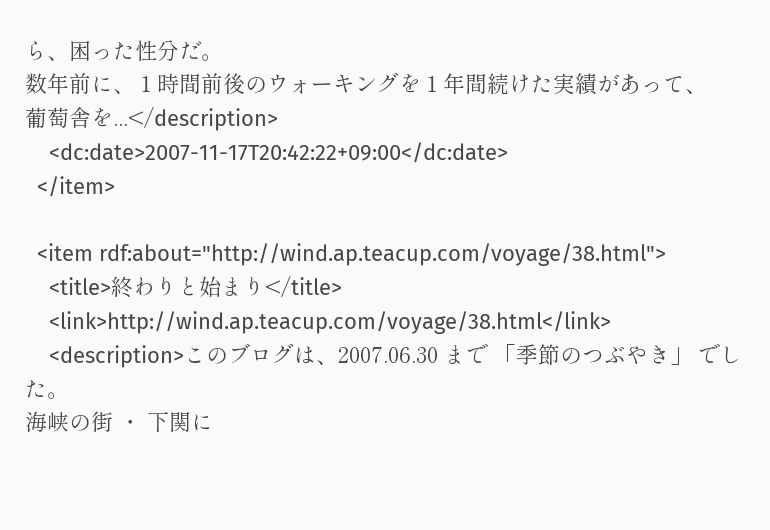ら、困った性分だ。
数年前に、１時間前後のウォーキングを１年間続けた実績があって、
葡萄舎を...</description>
    <dc:date>2007-11-17T20:42:22+09:00</dc:date>
  </item>

  <item rdf:about="http://wind.ap.teacup.com/voyage/38.html">
    <title>終わりと始まり</title>
    <link>http://wind.ap.teacup.com/voyage/38.html</link>
    <description>このブログは、2007.06.30 まで 「季節のつぶやき」 でした。
海峡の街 ・ 下関に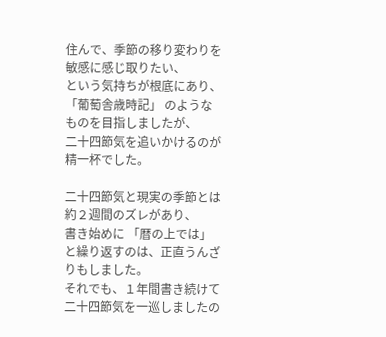住んで、季節の移り変わりを敏感に感じ取りたい、
という気持ちが根底にあり、
「葡萄舎歳時記」 のようなものを目指しましたが、
二十四節気を追いかけるのが精一杯でした。

二十四節気と現実の季節とは約２週間のズレがあり、
書き始めに 「暦の上では」 と繰り返すのは、正直うんざりもしました。
それでも、１年間書き続けて二十四節気を一巡しましたの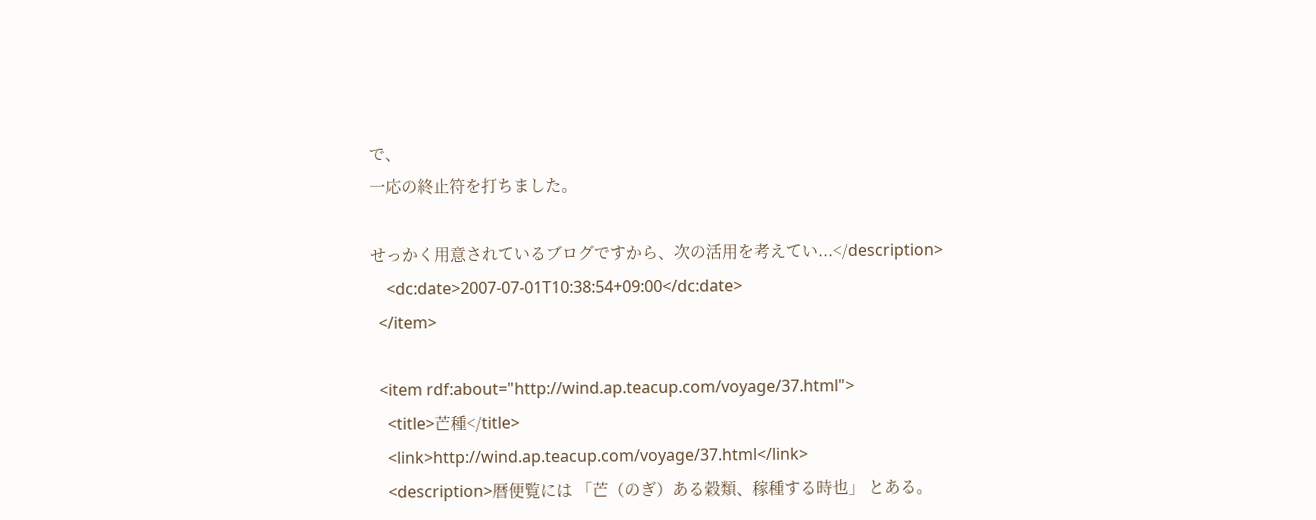で、
一応の終止符を打ちました。

せっかく用意されているブログですから、次の活用を考えてい...</description>
    <dc:date>2007-07-01T10:38:54+09:00</dc:date>
  </item>

  <item rdf:about="http://wind.ap.teacup.com/voyage/37.html">
    <title>芒種</title>
    <link>http://wind.ap.teacup.com/voyage/37.html</link>
    <description>暦便覧には 「芒（のぎ）ある穀類、稼種する時也」 とある。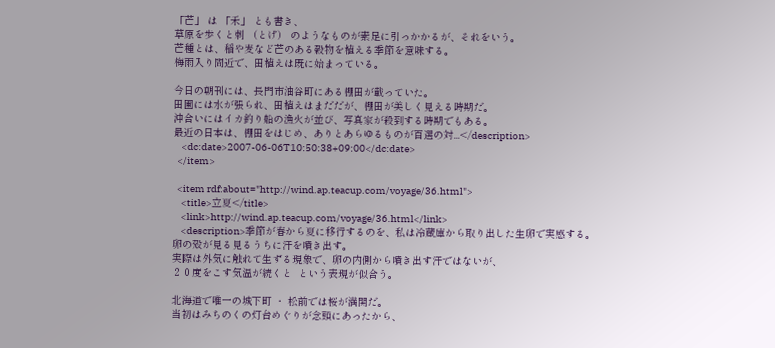「芒」 は 「禾」 とも書き、
草原を歩くと刺 （とげ） のようなものが素足に引っかかるが、それをいう。
芒種とは、稲や麦など芒のある穀物を植える季節を意味する。
梅雨入り間近で、田植えは既に始まっている。

今日の朝刊には、長門市油谷町にある棚田が載っていた。
田圃には水が張られ、田植えはまだだが、棚田が美しく見える時期だ。
沖合いにはイカ釣り船の漁火が並び、写真家が殺到する時期でもある。
最近の日本は、棚田をはじめ、ありとあらゆるものが百選の対...</description>
    <dc:date>2007-06-06T10:50:38+09:00</dc:date>
  </item>

  <item rdf:about="http://wind.ap.teacup.com/voyage/36.html">
    <title>立夏</title>
    <link>http://wind.ap.teacup.com/voyage/36.html</link>
    <description>季節が春から夏に移行するのを、私は冷蔵庫から取り出した生卵で実感する。
卵の殻が見る見るうちに汗を噴き出す。
実際は外気に触れて生ずる現象で、卵の内側から噴き出す汗ではないが、
２０度をこす気温が続くと  という表現が似合う。

北海道で唯一の城下町 ・ 松前では桜が満開だ。
当初はみちのくの灯台めぐりが念頭にあったから、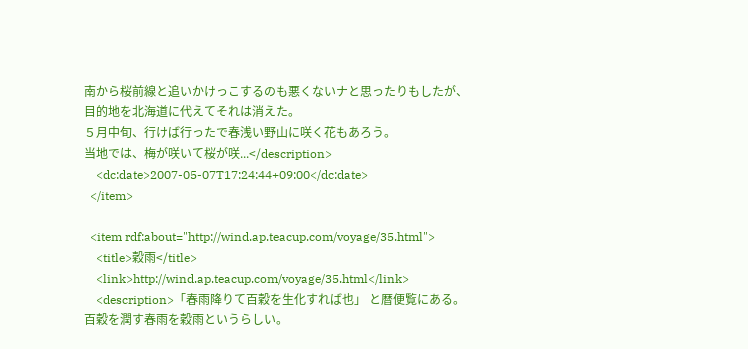南から桜前線と追いかけっこするのも悪くないナと思ったりもしたが、
目的地を北海道に代えてそれは消えた。
５月中旬、行けば行ったで春浅い野山に咲く花もあろう。
当地では、梅が咲いて桜が咲...</description>
    <dc:date>2007-05-07T17:24:44+09:00</dc:date>
  </item>

  <item rdf:about="http://wind.ap.teacup.com/voyage/35.html">
    <title>穀雨</title>
    <link>http://wind.ap.teacup.com/voyage/35.html</link>
    <description>「春雨降りて百穀を生化すれば也」 と暦便覧にある。
百穀を潤す春雨を穀雨というらしい。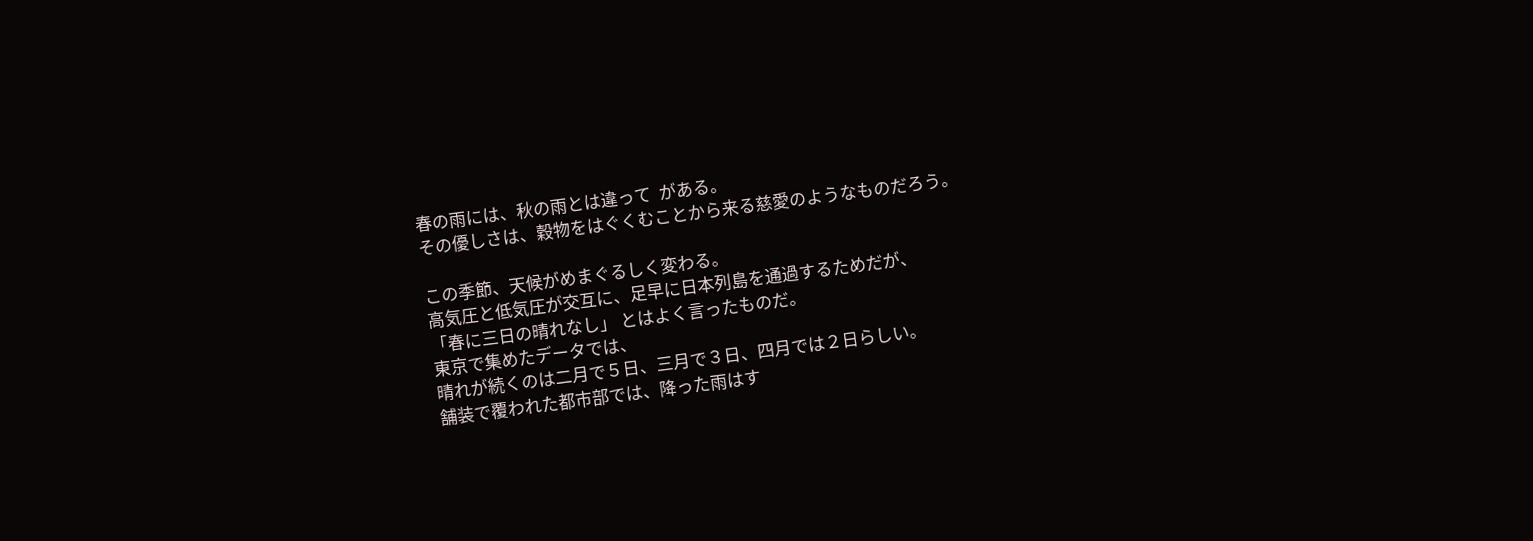春の雨には、秋の雨とは違って  がある。
その優しさは、穀物をはぐくむことから来る慈愛のようなものだろう。

この季節、天候がめまぐるしく変わる。
高気圧と低気圧が交互に、足早に日本列島を通過するためだが、
「春に三日の晴れなし」 とはよく言ったものだ。
東京で集めたデータでは、
晴れが続くのは二月で５日、三月で３日、四月では２日らしい。
舗装で覆われた都市部では、降った雨はす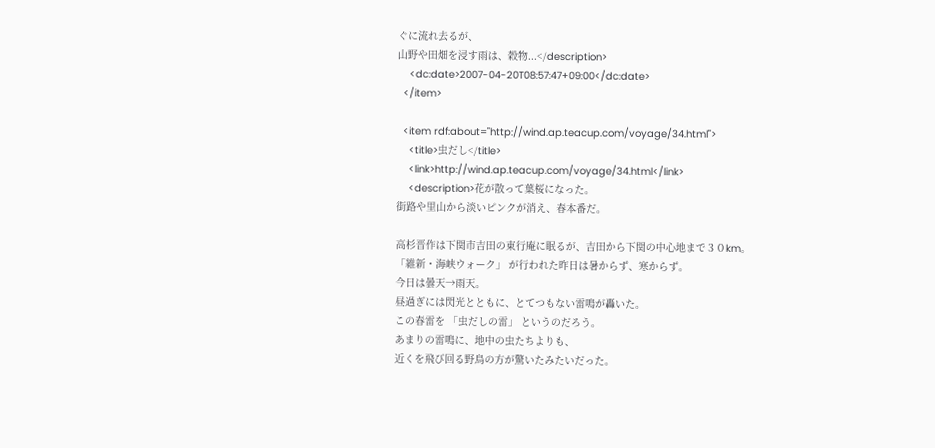ぐに流れ去るが、
山野や田畑を浸す雨は、穀物...</description>
    <dc:date>2007-04-20T08:57:47+09:00</dc:date>
  </item>

  <item rdf:about="http://wind.ap.teacup.com/voyage/34.html">
    <title>虫だし</title>
    <link>http://wind.ap.teacup.com/voyage/34.html</link>
    <description>花が散って葉桜になった。
街路や里山から淡いピンクが消え、春本番だ。

高杉晋作は下関市吉田の東行庵に眠るが、吉田から下関の中心地まで３０km。
「維新・海峡ウォーク」 が行われた昨日は暑からず、寒からず。
今日は曇天→雨天。
昼過ぎには閃光とともに、とてつもない雷鳴が轟いた。
この春雷を 「虫だしの雷」 というのだろう。
あまりの雷鳴に、地中の虫たちよりも、
近くを飛び回る野鳥の方が驚いたみたいだった。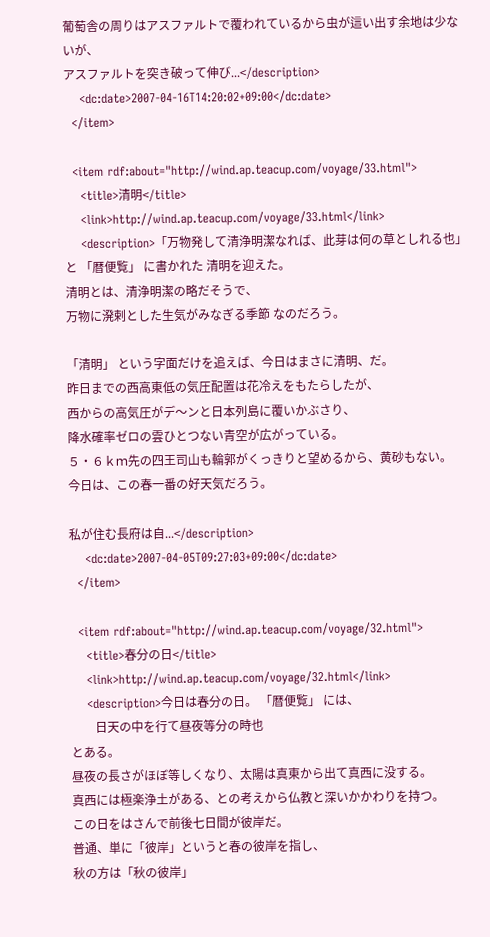葡萄舎の周りはアスファルトで覆われているから虫が這い出す余地は少ないが、
アスファルトを突き破って伸び...</description>
    <dc:date>2007-04-16T14:20:02+09:00</dc:date>
  </item>

  <item rdf:about="http://wind.ap.teacup.com/voyage/33.html">
    <title>清明</title>
    <link>http://wind.ap.teacup.com/voyage/33.html</link>
    <description>「万物発して清浄明潔なれば、此芽は何の草としれる也」
と 「暦便覧」 に書かれた 清明を迎えた。
清明とは、清浄明潔の略だそうで、
万物に溌剌とした生気がみなぎる季節 なのだろう。

「清明」 という字面だけを追えば、今日はまさに清明、だ。
昨日までの西高東低の気圧配置は花冷えをもたらしたが、
西からの高気圧がデ〜ンと日本列島に覆いかぶさり、
降水確率ゼロの雲ひとつない青空が広がっている。
５・６ｋｍ先の四王司山も輪郭がくっきりと望めるから、黄砂もない。
今日は、この春一番の好天気だろう。

私が住む長府は自...</description>
    <dc:date>2007-04-05T09:27:03+09:00</dc:date>
  </item>

  <item rdf:about="http://wind.ap.teacup.com/voyage/32.html">
    <title>春分の日</title>
    <link>http://wind.ap.teacup.com/voyage/32.html</link>
    <description>今日は春分の日。 「暦便覧」 には、
　　日天の中を行て昼夜等分の時也
とある。
昼夜の長さがほぼ等しくなり、太陽は真東から出て真西に没する。
真西には極楽浄土がある、との考えから仏教と深いかかわりを持つ。
この日をはさんで前後七日間が彼岸だ。
普通、単に「彼岸」というと春の彼岸を指し、
秋の方は「秋の彼岸」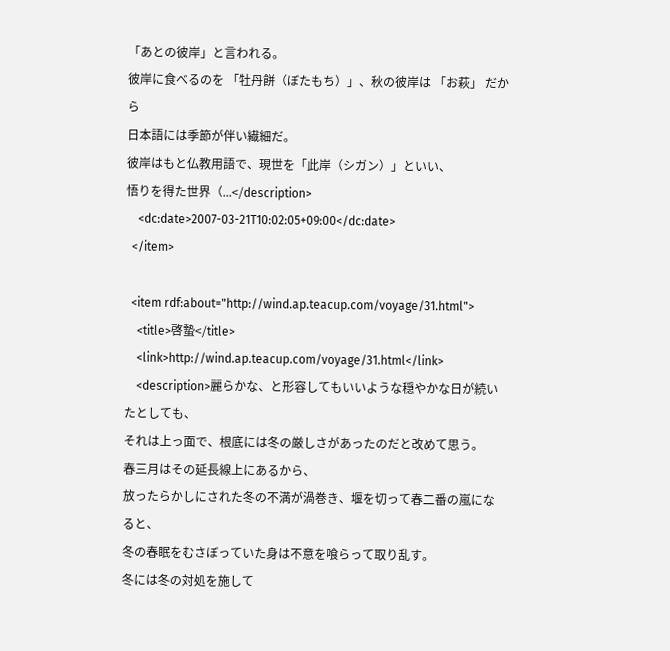「あとの彼岸」と言われる。
彼岸に食べるのを 「牡丹餅（ぼたもち）」、秋の彼岸は 「お萩」 だから
日本語には季節が伴い繊細だ。
彼岸はもと仏教用語で、現世を「此岸（シガン）」といい、
悟りを得た世界（...</description>
    <dc:date>2007-03-21T10:02:05+09:00</dc:date>
  </item>

  <item rdf:about="http://wind.ap.teacup.com/voyage/31.html">
    <title>啓蟄</title>
    <link>http://wind.ap.teacup.com/voyage/31.html</link>
    <description>麗らかな、と形容してもいいような穏やかな日が続いたとしても、
それは上っ面で、根底には冬の厳しさがあったのだと改めて思う。
春三月はその延長線上にあるから、
放ったらかしにされた冬の不満が渦巻き、堰を切って春二番の嵐になると、
冬の春眠をむさぼっていた身は不意を喰らって取り乱す。
冬には冬の対処を施して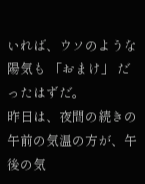いれば、ウソのような陽気も 「おまけ」 だったはずだ。
昨日は、夜間の続きの午前の気温の方が、午後の気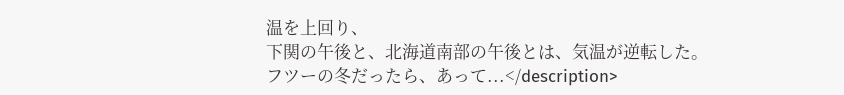温を上回り、
下関の午後と、北海道南部の午後とは、気温が逆転した。
フツーの冬だったら、あって...</description>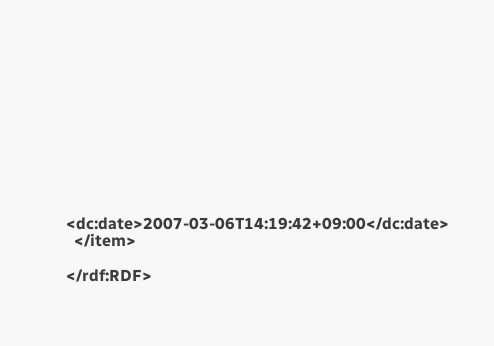<dc:date>2007-03-06T14:19:42+09:00</dc:date>
  </item>

</rdf:RDF>